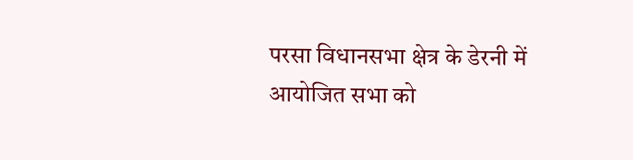परसा विधानसभा क्षेत्र के डेरनी में आयोजित सभा को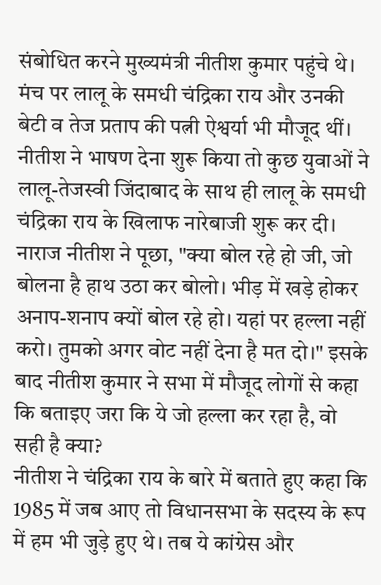संबोधित करने मुख्यमंत्री नीतीश कुमार पहुंचे थे। मंच पर लालू के समधी चंद्रिका राय और उनकी बेटी व तेज प्रताप की पत्नी ऐश्वर्या भी मौजूद थीं।
नीतीश ने भाषण देना शुरू किया तो कुछ युवाओं ने लालू-तेजस्वी जिंदाबाद के साथ ही लालू के समधी चंद्रिका राय के खिलाफ नारेबाजी शुरू कर दी।
नाराज नीतीश ने पूछा, "क्या बोल रहे हो जी, जो बोलना है हाथ उठा कर बोलो। भीड़ में खड़े होकर अनाप-शनाप क्यों बोल रहे हो। यहां पर हल्ला नहीं करो। तुमको अगर वोट नहीं देना है मत दो।" इसके बाद नीतीश कुमार ने सभा में मौजूद लोगों से कहा कि बताइए जरा कि ये जो हल्ला कर रहा है, वो सही है क्या?
नीतीश ने चंद्रिका राय के बारे में बताते हुए कहा कि 1985 में जब आए तो विधानसभा के सदस्य के रूप में हम भी जुड़े हुए थे। तब ये कांग्रेस और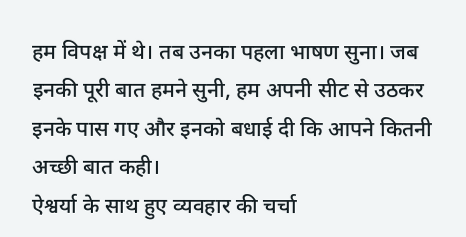हम विपक्ष में थे। तब उनका पहला भाषण सुना। जब इनकी पूरी बात हमने सुनी, हम अपनी सीट से उठकर इनके पास गए और इनको बधाई दी कि आपने कितनी अच्छी बात कही।
ऐश्वर्या के साथ हुए व्यवहार की चर्चा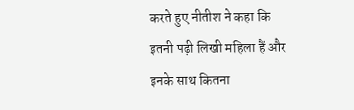करते हुए नीतीश ने कहा कि इतनी पढ़ी लिखी महिला हैं और इनके साथ कितना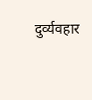दुर्व्यवहार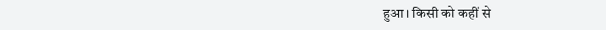हुआ। किसी को कहीं से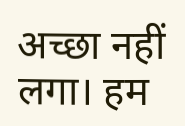अच्छा नहीं लगा। हम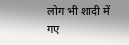लोग भी शादी में गए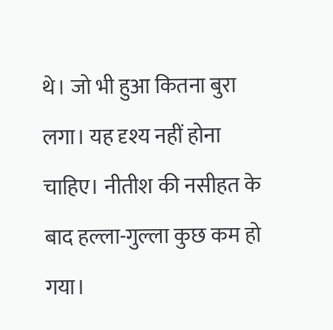थे। जो भी हुआ कितना बुरा लगा। यह दृश्य नहीं होना चाहिए। नीतीश की नसीहत के बाद हल्ला-गुल्ला कुछ कम हो गया।